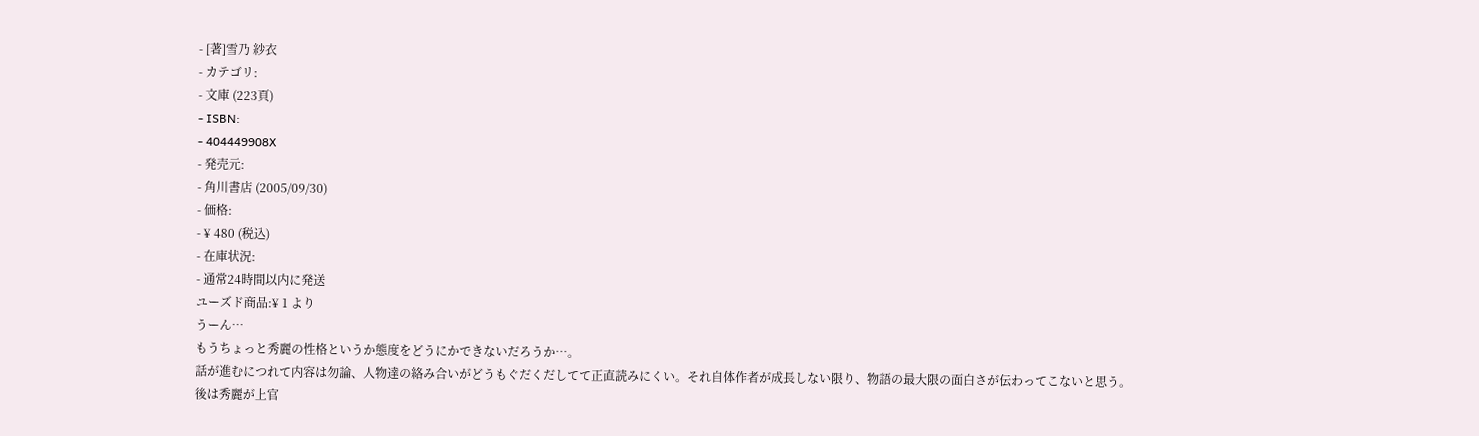- [著]雪乃 紗衣
- カテゴリ:
- 文庫 (223頁)
- ISBN:
- 404449908X
- 発売元:
- 角川書店 (2005/09/30)
- 価格:
- ¥ 480 (税込)
- 在庫状況:
- 通常24時間以内に発送
ユーズド商品:¥ 1 より
うーん…
もうちょっと秀麗の性格というか態度をどうにかできないだろうか…。
話が進むにつれて内容は勿論、人物達の絡み合いがどうもぐだくだしてて正直読みにくい。それ自体作者が成長しない限り、物語の最大限の面白さが伝わってこないと思う。
後は秀麗が上官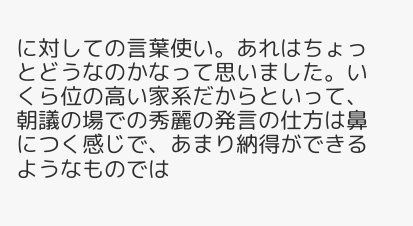に対しての言葉使い。あれはちょっとどうなのかなって思いました。いくら位の高い家系だからといって、朝議の場での秀麗の発言の仕方は鼻につく感じで、あまり納得ができるようなものでは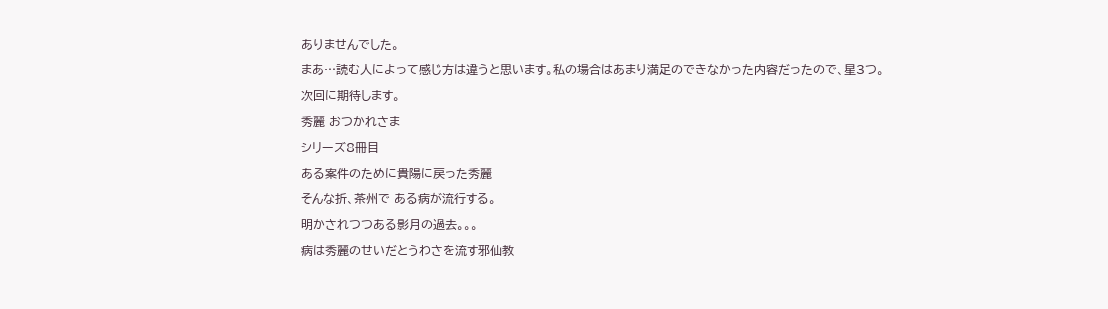ありませんでした。
まあ…読む人によって感じ方は違うと思います。私の場合はあまり満足のできなかった内容だったので、星3つ。
次回に期待します。
秀麗 おつかれさま
シリーズ8冊目
ある案件のために貴陽に戻った秀麗
そんな折、茶州で ある病が流行する。
明かされつつある影月の過去。。。
病は秀麗のせいだとうわさを流す邪仙教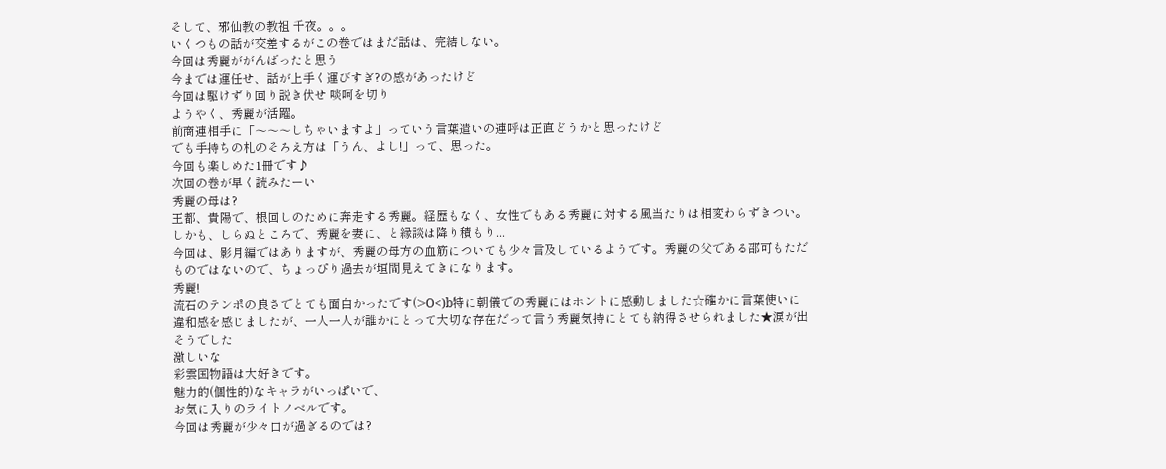そして、邪仙教の教祖 千夜。。。
いくつもの話が交差するがこの巻ではまだ話は、完結しない。
今回は秀麗ががんばったと思う
今までは運任せ、話が上手く運びすぎ?の感があったけど
今回は駆けずり回り説き伏せ 啖呵を切り
ようやく、秀麗が活躍。
前商連相手に「〜〜〜しちゃいますよ」っていう言葉遣いの連呼は正直どうかと思ったけど
でも手持ちの札のそろえ方は「うん、よし!」って、思った。
今回も楽しめた1冊です♪
次回の巻が早く読みたーい
秀麗の母は?
王都、貴陽で、根回しのために奔走する秀麗。経歴もなく、女性でもある秀麗に対する風当たりは相変わらずきつい。しかも、しらぬところで、秀麗を妻に、と縁談は降り積もり...
今回は、影月編ではありますが、秀麗の母方の血筋についても少々言及しているようです。秀麗の父である邵可もただものではないので、ちょっぴり過去が垣間見えてきになります。
秀麗!
流石のテンポの良さでとても面白かったです(>O<)b特に朝儀での秀麗にはホントに感動しました☆確かに言葉使いに違和感を感じましたが、一人一人が誰かにとって大切な存在だって言う秀麗気持にとても納得させられました★涙が出そうでした
激しいな
彩雲国物語は大好きです。
魅力的(個性的)なキャラがいっぱいで、
お気に入りのライトノベルです。
今回は秀麗が少々口が過ぎるのでは?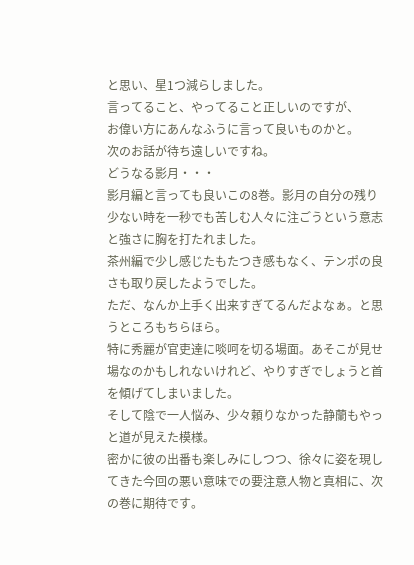と思い、星1つ減らしました。
言ってること、やってること正しいのですが、
お偉い方にあんなふうに言って良いものかと。
次のお話が待ち遠しいですね。
どうなる影月・・・
影月編と言っても良いこの8巻。影月の自分の残り少ない時を一秒でも苦しむ人々に注ごうという意志と強さに胸を打たれました。
茶州編で少し感じたもたつき感もなく、テンポの良さも取り戻したようでした。
ただ、なんか上手く出来すぎてるんだよなぁ。と思うところもちらほら。
特に秀麗が官吏達に啖呵を切る場面。あそこが見せ場なのかもしれないけれど、やりすぎでしょうと首を傾げてしまいました。
そして陰で一人悩み、少々頼りなかった静蘭もやっと道が見えた模様。
密かに彼の出番も楽しみにしつつ、徐々に姿を現してきた今回の悪い意味での要注意人物と真相に、次の巻に期待です。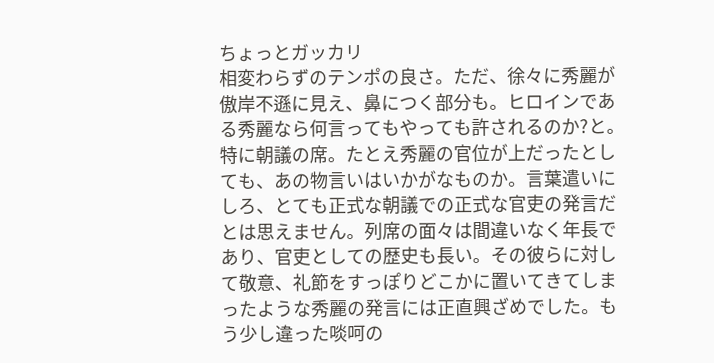ちょっとガッカリ
相変わらずのテンポの良さ。ただ、徐々に秀麗が傲岸不遜に見え、鼻につく部分も。ヒロインである秀麗なら何言ってもやっても許されるのか?と。
特に朝議の席。たとえ秀麗の官位が上だったとしても、あの物言いはいかがなものか。言葉遣いにしろ、とても正式な朝議での正式な官吏の発言だとは思えません。列席の面々は間違いなく年長であり、官吏としての歴史も長い。その彼らに対して敬意、礼節をすっぽりどこかに置いてきてしまったような秀麗の発言には正直興ざめでした。もう少し違った啖呵の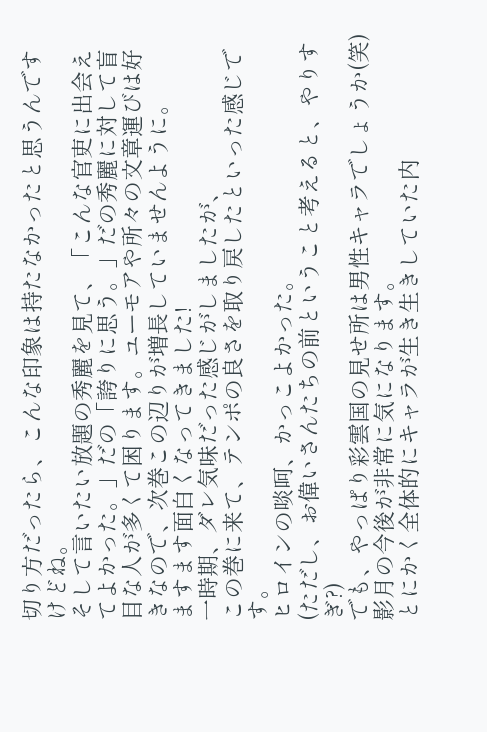切り方だったら、こんな印象は持たなかったと思うんですけどね。
そして言いたい放題の秀麗を見て、「こんな官吏に出会えてよかった。」だの「誇りに思う。」だの秀麗に対して盲目な人が多くて困ります。ユーモアや所々の文章運びは好きなので、次巻この辺りが増長していませんように。
ますます面白くなってきました!
一時期、ダレ気味だった感じがしましたが、
この巻に来て、テンポの良さを取り戻したといった感じです。
ヒロインの啖呵、かっこよかった。
(ただし、お偉いさんたちの前ということ考えると、やりすぎ?)
でも、やっぱり彩雲国の見せ所は男性キャラでしょうか(笑)
影月の今後が非常に気になります。
とにかく全体的にキャラが生き生きしていた内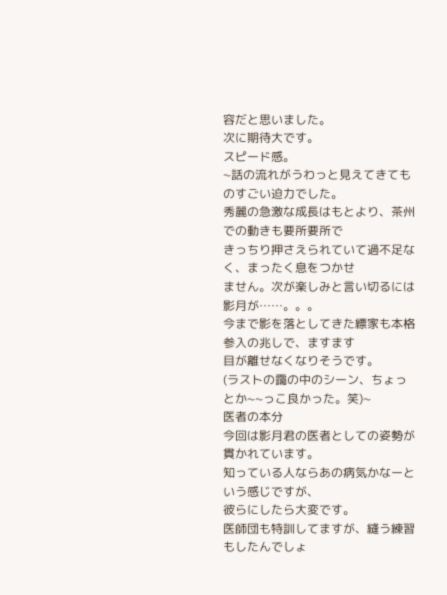容だと思いました。
次に期待大です。
スピード感。
~話の流れがうわっと見えてきてものすごい迫力でした。
秀麗の急激な成長はもとより、茶州での動きも要所要所で
きっちり押さえられていて過不足なく、まったく息をつかせ
ません。次が楽しみと言い切るには影月が……。。。
今まで影を落としてきた縹家も本格参入の兆しで、ますます
目が離せなくなりそうです。
(ラストの靄の中のシーン、ちょっとか~~っこ良かった。笑)~
医者の本分
今回は影月君の医者としての姿勢が貫かれています。
知っている人ならあの病気かなーという感じですが、
彼らにしたら大変です。
医師団も特訓してますが、縫う練習もしたんでしょ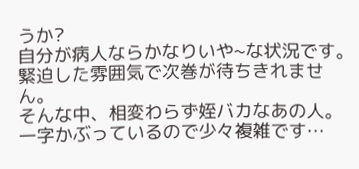うか?
自分が病人ならかなりいや~な状況です。
緊迫した雰囲気で次巻が待ちきれません。
そんな中、相変わらず姪バカなあの人。
一字かぶっているので少々複雑です…